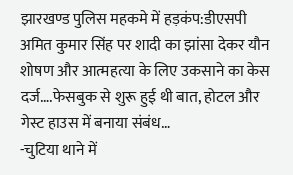झारखण्ड पुलिस महकमे में हड़कंप:डीएसपी अमित कुमार सिंह पर शादी का झांसा देकर यौन शोषण और आत्महत्या के लिए उकसाने का केस दर्ज….फेसबुक से शुरू हुई थी बात, होटल और गेस्ट हाउस में बनाया संबंध…
-चुटिया थाने में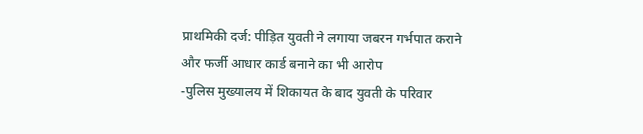प्राथमिकी दर्ज: पीड़ित युवती ने लगाया जबरन गर्भपात कराने और फर्जी आधार कार्ड बनाने का भी आरोप
-पुलिस मुख्यालय में शिकायत के बाद युवती के परिवार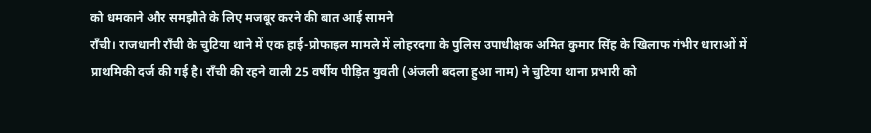को धमकाने और समझौते के लिए मजबूर करने की बात आई सामने
राँची। राजधानी राँची के चुटिया थाने में एक हाई-प्रोफाइल मामले में लोहरदगा के पुलिस उपाधीक्षक अमित कुमार सिंह के खिलाफ गंभीर धाराओं में प्राथमिकी दर्ज की गई है। राँची की रहने वाली 25 वर्षीय पीड़ित युवती (अंजली बदला हुआ नाम) ने चुटिया थाना प्रभारी को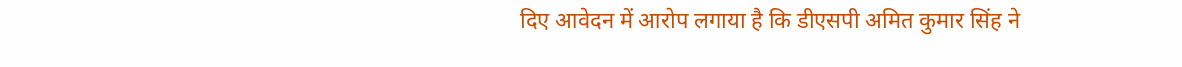दिए आवेदन में आरोप लगाया है कि डीएसपी अमित कुमार सिंह ने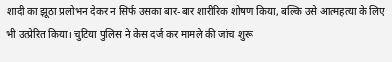शादी का झूठा प्रलोभन देकर न सिर्फ उसका बार-बार शारीरिक शोषण किया, बल्कि उसे आत्महत्या के लिए भी उत्प्रेरित किया। चुटिया पुलिस ने केस दर्ज कर मामले की जांच शुरू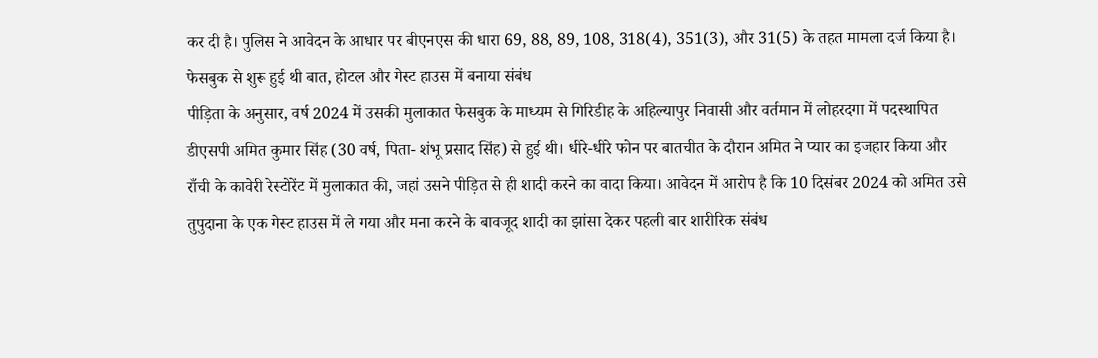कर दी है। पुलिस ने आवेदन के आधार पर बीएनएस की धारा 69, 88, 89, 108, 318(4), 351(3), और 31(5) के तहत मामला दर्ज किया है।
फेसबुक से शुरू हुई थी बात, होटल और गेस्ट हाउस में बनाया संबंध
पीड़िता के अनुसार, वर्ष 2024 में उसकी मुलाकात फेसबुक के माध्यम से गिरिडीह के अहिल्यापुर निवासी और वर्तमान में लोहरदगा में पदस्थापित डीएसपी अमित कुमार सिंह (30 वर्ष, पिता- शंभू प्रसाद सिंह) से हुई थी। धीरे-धीरे फोन पर बातचीत के दौरान अमित ने प्यार का इजहार किया और राँची के कावेरी रेस्टोरेंट में मुलाकात की, जहां उसने पीड़ित से ही शादी करने का वादा किया। आवेदन में आरोप है कि 10 दिसंबर 2024 को अमित उसे तुपुदाना के एक गेस्ट हाउस में ले गया और मना करने के बावजूद शादी का झांसा देकर पहली बार शारीरिक संबंध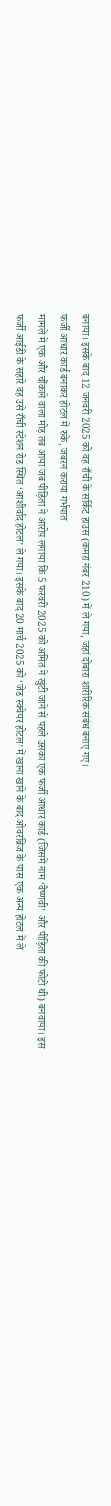बनाया। इसके बाद 12 जनवरी 2025 को वह राँची के सर्किट हाउस (कमरा नंबर 210) में ले गया, जहां दोबारा शारीरिक संबंध बनाए गए।
फर्जी आधार कार्ड बनाकर होटल में रुके, जबरन कराया गर्भपात
मामले में एक और चौंकाने वाला मोड़ तब आया जब पीड़िता ने आरोप लगाया कि 5 फरवरी 2025 को अमित ने खुंटी जाने से पहले उसका एक फर्जी आधार कार्ड (जिसमें नाम ‘वैष्णवी’ और पीड़िता की फोटो थी) बनवाया। इस फर्जी आईडी के सहारे वह उसे राँची स्टेशन रोड स्थित ‘आशीर्वाद होटल’ ले गया। इसके बाद 20 मार्च 2025 को ‘जेड स्क्वेयर होटल’ में खाना खाने के बाद ओवरब्रिज के पास एक अन्य होटल में ले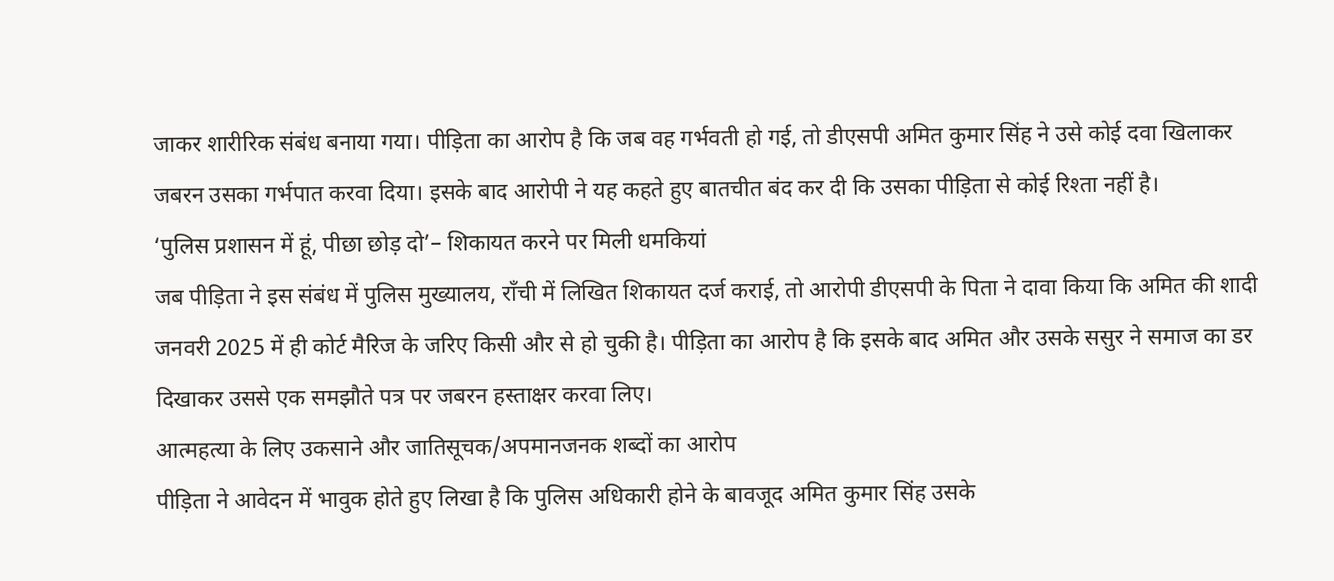जाकर शारीरिक संबंध बनाया गया। पीड़िता का आरोप है कि जब वह गर्भवती हो गई, तो डीएसपी अमित कुमार सिंह ने उसे कोई दवा खिलाकर जबरन उसका गर्भपात करवा दिया। इसके बाद आरोपी ने यह कहते हुए बातचीत बंद कर दी कि उसका पीड़िता से कोई रिश्ता नहीं है।
‘पुलिस प्रशासन में हूं, पीछा छोड़ दो’– शिकायत करने पर मिली धमकियां
जब पीड़िता ने इस संबंध में पुलिस मुख्यालय, राँची में लिखित शिकायत दर्ज कराई, तो आरोपी डीएसपी के पिता ने दावा किया कि अमित की शादी जनवरी 2025 में ही कोर्ट मैरिज के जरिए किसी और से हो चुकी है। पीड़िता का आरोप है कि इसके बाद अमित और उसके ससुर ने समाज का डर दिखाकर उससे एक समझौते पत्र पर जबरन हस्ताक्षर करवा लिए।
आत्महत्या के लिए उकसाने और जातिसूचक/अपमानजनक शब्दों का आरोप
पीड़िता ने आवेदन में भावुक होते हुए लिखा है कि पुलिस अधिकारी होने के बावजूद अमित कुमार सिंह उसके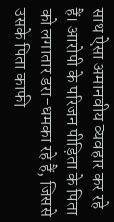साथ ऐसा अमानवीय व्यवहार कर रहे हैं। आरोपी के परिजन पीड़िता के पिता को लगातार डरा-धमका रहे हैं, जिससे उसके पिता काफी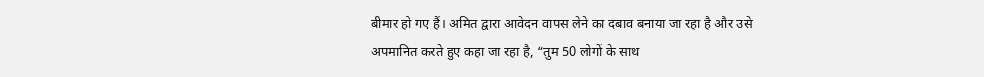बीमार हो गए हैं। अमित द्वारा आवेदन वापस लेने का दबाव बनाया जा रहा है और उसे अपमानित करते हुए कहा जा रहा है, “तुम 50 लोगों के साथ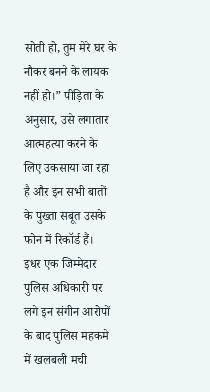सोती हो, तुम मेरे घर के नौकर बनने के लायक नहीं हो।” पीड़िता के अनुसार, उसे लगातार आत्महत्या करने के लिए उकसाया जा रहा है और इन सभी बातों के पुख्ता सबूत उसके फोन में रिकॉर्ड हैं।
इधर एक जिम्मेदार पुलिस अधिकारी पर लगे इन संगीन आरोपों के बाद पुलिस महकमे में खलबली मची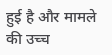हुई है और मामले की उच्च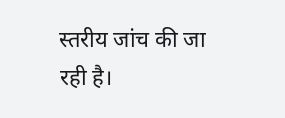स्तरीय जांच की जा रही है।